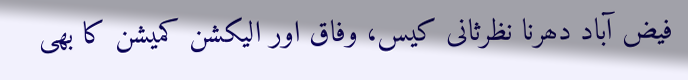فیض آباد دھرنا نظرثانی کیس، وفاق اور الیکشن کمیشن کا بھی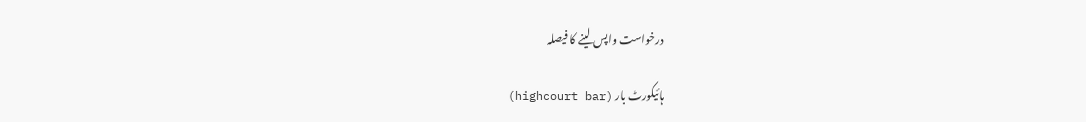درخواست واپس لینے کا فیصلہ

ہائیکورٹ بار (highcourt bar)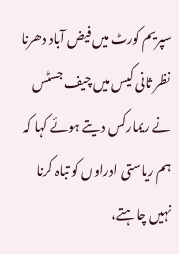سپریم کورٹ میں فیض آباد دھرنا نظر ثانی کیس میں چیف جسٹس نے ریمارکس دیتے ہوئے کہا کہ ہم ریاستی ادراوں کو تباہ کرنا نہیں چاہتے،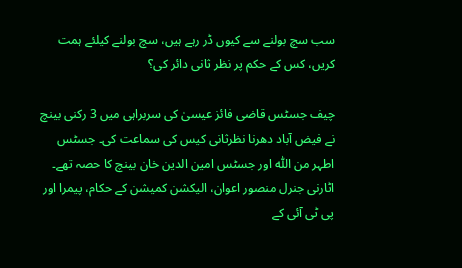سب سچ بولنے سے کیوں ڈر رہے ہیں، سچ بولنے کیلئے ہمت کریں، کس کے حکم پر نظر ثانی دائر کی؟

چیف جسٹس قاضی فائز عیسیٰ کی سربراہی میں 3 رکنی بینچ نے فیض آباد دھرنا نظرثانی کیس کی سماعت کی۔ جسٹس اطہر من اللّٰہ اور جسٹس امین الدین خان بینچ کا حصہ تھے۔ اٹارنی جنرل منصور اعوان، الیکشن کمیشن کے حکام، پیمرا اور پی ٹی آئی کے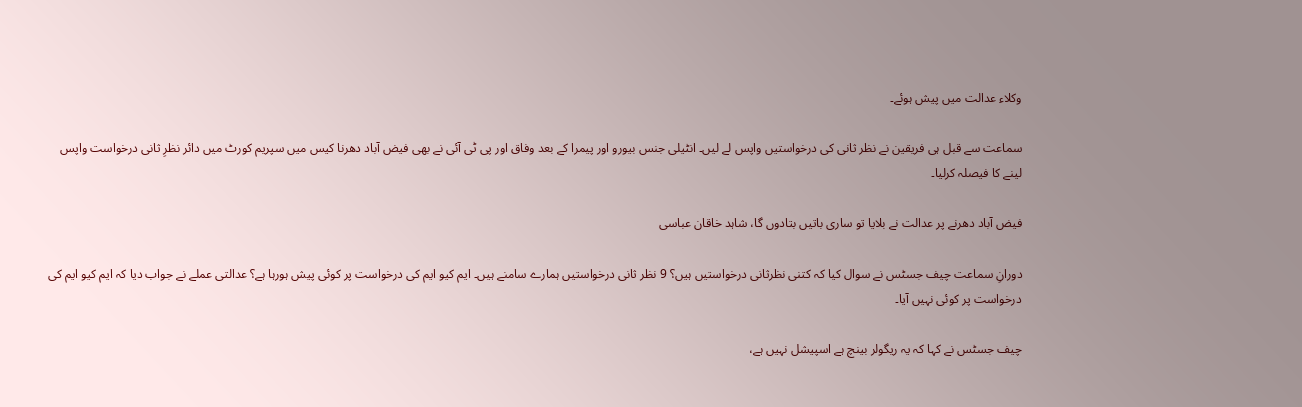وکلاء عدالت میں پیش ہوئے۔

سماعت سے قبل ہی فریقین نے نظر ثانی کی درخواستیں واپس لے لیں۔ انٹیلی جنس بیورو اور پیمرا کے بعد وفاق اور پی ٹی آئی نے بھی فیض آباد دھرنا کیس میں سپریم کورٹ میں دائر نظرِ ثانی درخواست واپس لینے کا فیصلہ کرلیا۔

فیض آباد دھرنے پر عدالت نے بلایا تو ساری باتیں بتادوں گا، شاہد خاقان عباسی

دورانِ سماعت چیف جسٹس نے سوال کیا کہ کتنی نظرثانی درخواستیں ہیں؟ 9 نظر ثانی درخواستیں ہمارے سامنے ہیں۔ ایم کیو ایم کی درخواست پر کوئی پیش ہورہا ہے؟ عدالتی عملے نے جواب دیا کہ ایم کیو ایم کی درخواست پر کوئی نہیں آیا۔

چیف جسٹس نے کہا کہ یہ ریگولر بینچ ہے اسپیشل نہیں ہے،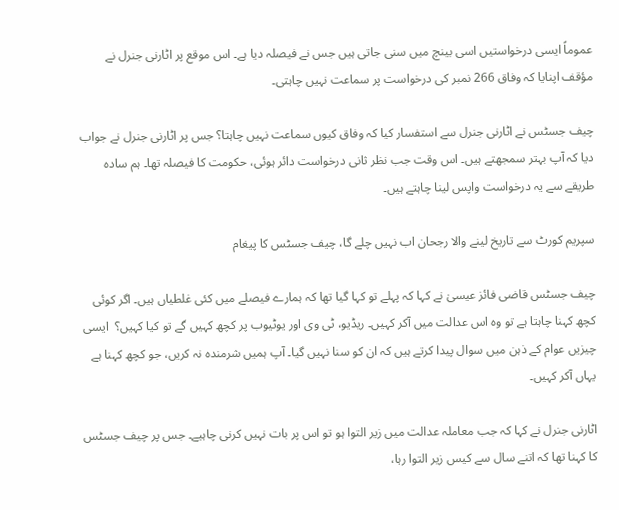عموماً ایسی درخواستیں اسی بینچ میں سنی جاتی ہیں جس نے فیصلہ دیا ہے۔ اس موقع پر اٹارنی جنرل نے مؤقف اپنایا کہ وفاق 266 نمبر کی درخواست پر سماعت نہیں چاہتی۔

چیف جسٹس نے اٹارنی جنرل سے استفسار کیا کہ وفاق کیوں سماعت نہیں چاہتا؟ جس پر اٹارنی جنرل نے جواب دیا کہ آپ بہتر سمجھتے ہیں۔ اس وقت جب نظر ثانی درخواست دائر ہوئی، حکومت کا فیصلہ تھا۔ ہم سادہ طریقے سے یہ درخواست واپس لینا چاہتے ہیں۔

سپریم کورٹ سے تاریخ لینے والا رجحان اب نہیں چلے گا، چیف جسٹس کا پیغام

چیف جسٹس قاضی فائز عیسیٰ نے کہا کہ پہلے تو کہا گیا تھا کہ ہمارے فیصلے میں کئی غلطیاں ہیں۔ اگر کوئی کچھ کہنا چاہتا ہے تو وہ اس عدالت میں آکر کہیں۔ ریڈیو، ٹی وی اور یوٹیوب پر کچھ کہیں گے تو کیا کہیں؟  ایسی چیزیں عوام کے ذہن میں سوال پیدا کرتے ہیں کہ ان کو سنا نہیں گیا۔ آپ ہمیں شرمندہ نہ کریں، جو کچھ کہنا ہے یہاں آکر کہیں۔

اٹارنی جنرل نے کہا کہ جب معاملہ عدالت میں زیر التوا ہو تو اس پر بات نہیں کرنی چاہیے۔ جس پر چیف جسٹس کا کہنا تھا کہ اتنے سال سے کیس زیر التوا رہا،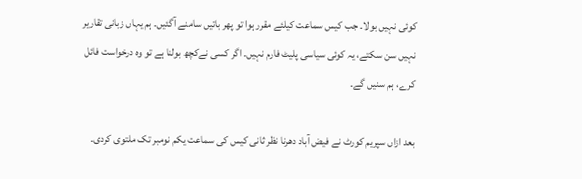کوئی نہیں بولا۔ جب کیس سماعت کیلئے مقرر ہوا تو پھر باتیں سامنے آگئیں۔ ہم یہاں زبانی تقاریر نہیں سن سکتے، یہ کوئی سیاسی پلیٹ فارم نہیں۔ اگر کسی نےکچھ بولنا ہے تو وہ درخواست فائل کرے، ہم سنیں گے۔

بعد ازاں سپریم کورٹ نے فیض آباد دھرنا نظر ثانی کیس کی سماعت یکم نومبر تک ملتوی کردی۔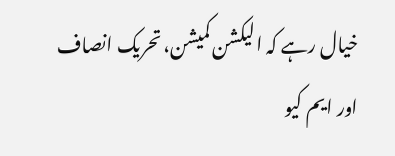خیال رہے کہ الیکشن کمیشن، تحریک انصاف اور ایم کیو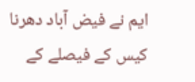ایم نے فیض آباد دھرنا کیس کے فیصلے کے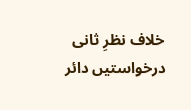خلاف نظرِ ثانی درخواستیں دائر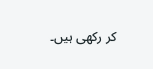کر رکھی ہیں۔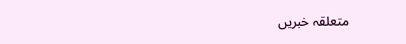متعلقہ خبریں